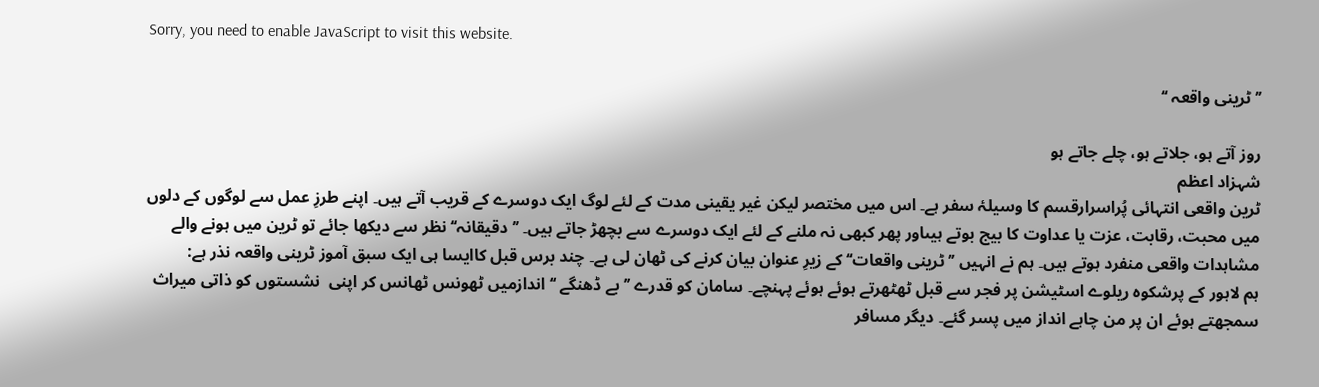Sorry, you need to enable JavaScript to visit this website.

’’ ٹرینی واقعہ ‘‘

روز آتے ہو، جلاتے ہو، چلے جاتے ہو
شہزاد اعظم
ٹرین واقعی انتہائی پُراسرارقسم کا وسیلۂ سفر ہے۔ اس میں مختصر لیکن غیر یقینی مدت کے لئے لوگ ایک دوسرے کے قریب آتے ہیں۔ اپنے طرزِ عمل سے لوگوں کے دلوں میں محبت، رقابت، عزت یا عداوت کا بیج بوتے ہیںاور پھر کبھی نہ ملنے کے لئے ایک دوسرے سے بچھڑ جاتے ہیں۔ ’’دقیقانہ‘‘ نظر سے دیکھا جائے تو ٹرین میں ہونے والے مشاہدات واقعی منفرد ہوتے ہیں۔ ہم نے انہیں ’’ٹرینی واقعات‘‘ کے زیرِ عنوان بیان کرنے کی ٹھان لی ہے۔ چند برس قبل کاایسا ہی ایک سبق آموز ٹرینی واقعہ نذر ہے:
ہم لاہور کے پرشکوہ ریلوے اسٹیشن پر فجر سے قبل ٹھٹھرتے ہوئے ہوئے پہنچے۔ سامان کو قدرے ’’بے ڈھنگے ‘‘اندازمیں ٹھونس ٹھانس کر اپنی  نشستوں کو ذاتی میراث سمجھتے ہوئے ان پر من چاہے انداز میں پسر گئے۔ دیگر مسافر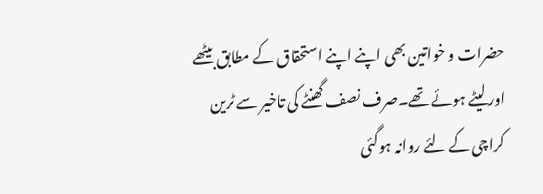حضرات و خواتین بھی اپنے اپنے استحقاق کے مطابق بیٹھے اور لیٹے ہوئے تھے۔صرف نصف گھنٹے کی تاخیر سے ٹرین کراچی کے لئے روانہ ہوگئی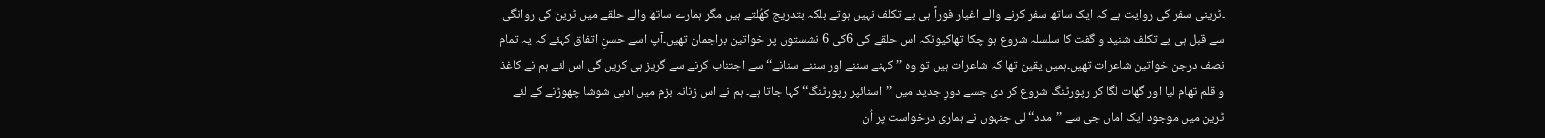۔ٹرینی سفر کی روایت ہے کہ ایک ساتھ سفر کرنے والے اغیار فوراً ہی بے تکلف نہیں ہوتے بلکہ بتدریج کھُلتے ہیں مگر ہمارے ساتھ والے حلقے میں ٹرین کی روانگی سے قبل ہی بے تکلف شنید و گفت کا سلسلہ شروع ہو چکا تھاکیونکہ اس حلقے کی 6کی 6 نشستوں پر خواتین براجمان تھیں۔آپ اسے حسنِ اتفاق کہئے کہ یہ تمام نصف درجن خواتین شاعرات تھیں۔ہمیں یقین تھا کہ شاعرات ہیں تو وہ ’’کہنے سننے اور سننے سنانے‘‘ سے اجتناب کرنے سے گریز ہی کریں گی اس لئے ہم نے کاغذ و قلم تھام لیا اور گھات لگا کر رپورٹنگ شروع کر دی جسے دورِ جدید میں ’’اسنائپر رپورٹنگ‘‘کہا جاتا ہے۔ ہم نے اس زنانہ بزم میں ادبی شوشا چھوڑنے کے لئے ٹرین میں موجود ایک اماں جی سے ’’مدد‘‘ لی جنہوں نے ہماری درخواست پر اُن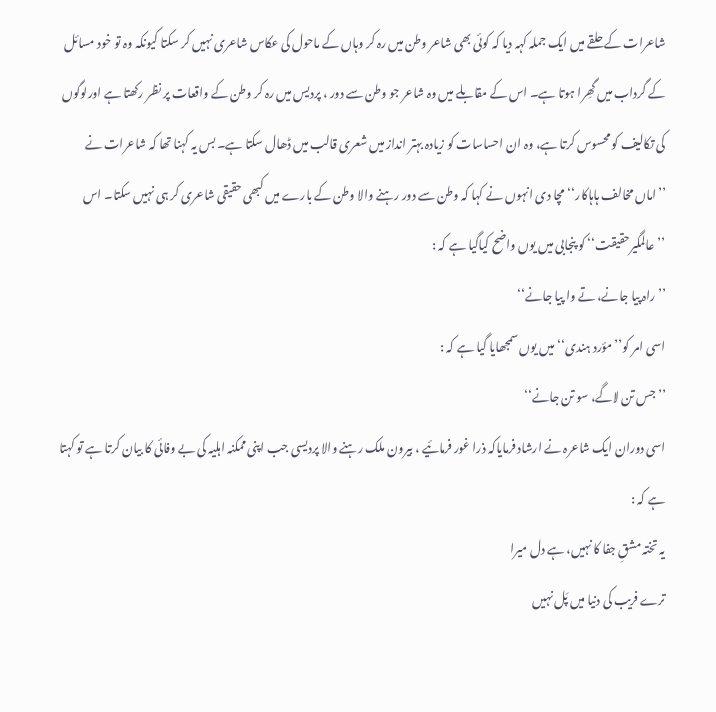شاعرات کے حلقے میں ایک جملہ کہہ دیا کہ کوئی بھی شاعر وطن میں رہ کر وہاں کے ماحول کی عکاس شاعری نہیں کر سکتا کیونکہ وہ تو خود مسائل کے گرداب میں گھِرا ہوتا ہے۔ اس کے مقابلے میں وہ شاعر جو وطن سے دور ، پردیس میں رہ کر وطن کے واقعات پر نظر رکھتا ہے اورلوگوں کی تکالیف کو محسوس کرتا ہے، وہ ان احساسات کو زیادہ بہتر انداز میں شعری قالب میں ڈھال سکتا ہے۔ بس یہ کہنا تھا کہ شاعرات نے ’’اماں مخالف ہاہاکار‘‘مچا دی انہوں نے کہا کہ وطن سے دور رہنے والا وطن کے بارے میں کبھی حقیقی شاعری کر ہی نہیں سکتا۔ اس ’’عالمگیرحقیقت‘‘ کو پنجابی میں یوں واضح کیاگیا ہے کہ :
’’راہ پیا جانے، تے وا پیا جانے‘‘
اسی امر کو’’مؤرد ہندی‘‘ میں یوں سمجھایا گیا ہے کہ :
’’جس تن لاگے، سو تن جانے‘‘
اسی دوران ایک شاعرہ نے ارشاد فرمایاکہ ذرا غور فرمائیے ، بیرون ملک رہنے والا پردیسی جب اپنی ممکنہ اہلیہ کی بے وفائی کا بیان کرتا ہے تو کہتا ہے کہ :
یہ تختہ مشقِ جفا کا نہیں، ہے دل میرا
ترے فریب کی دنیا میں پَل نہیں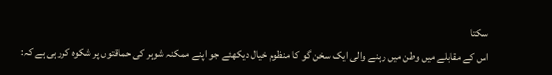سکتا
اس کے مقابلے میں وطن میں رہنے والی ایک سخن گو کا منظوم خیال دیکھئے جو اپنے ممکنہ شوہر کی حماقتوں پر شکوہ کررہی ہے کہ: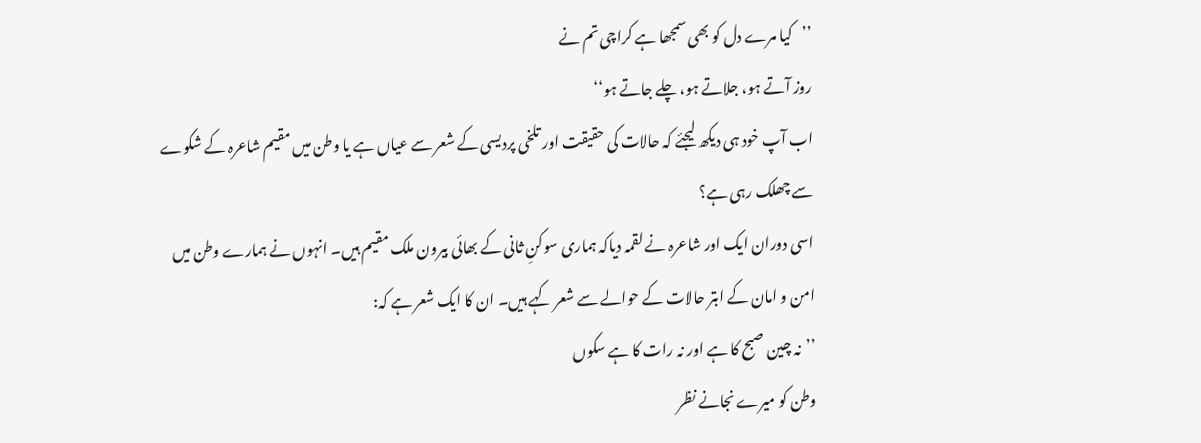’’کیا مرے دل کو بھی سمجھا ہے کراچی تم نے
روز آتے ہو، جلاتے ہو، چلے جاتے ہو‘‘
اب آپ خود ہی دیکھ لیجئے کہ حالات کی حقیقت اور تلخی پردیسی کے شعر سے عیاں ہے یا وطن میں مقیم شاعرہ کے شکوے سے چھلک رہی ہے؟
اسی دوران ایک اور شاعرہ نے لقمہ دیاکہ ہماری سوکنِ ثانی کے بھائی بیرون ملک مقیم ہیں۔ انہوں نے ہمارے وطن میں امن و امان کے ابتر حالات کے حوالے سے شعر کہے ہیں۔ ان کا ایک شعر ہے کہ:
’’نہ چین صبح کا ہے اور نہ رات کا ہے سکوں
وطن کو میرے نجانے نظر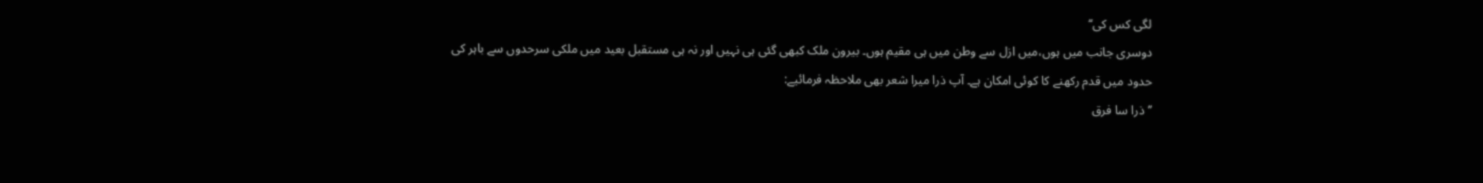لگی کس کی‘‘
دوسری جانب میں ہوں،میں ازل سے وطن میں ہی مقیم ہوں۔ بیرون ملک کبھی گئی ہی نہیں اور نہ ہی مستقبل بعید میں ملکی سرحدوں سے باہر کی حدود میں قدم رکھنے کا کوئی امکان ہے۔ آپ ذرا میرا شعر بھی ملاحظہ فرمائیے:
’’ذرا سا فرق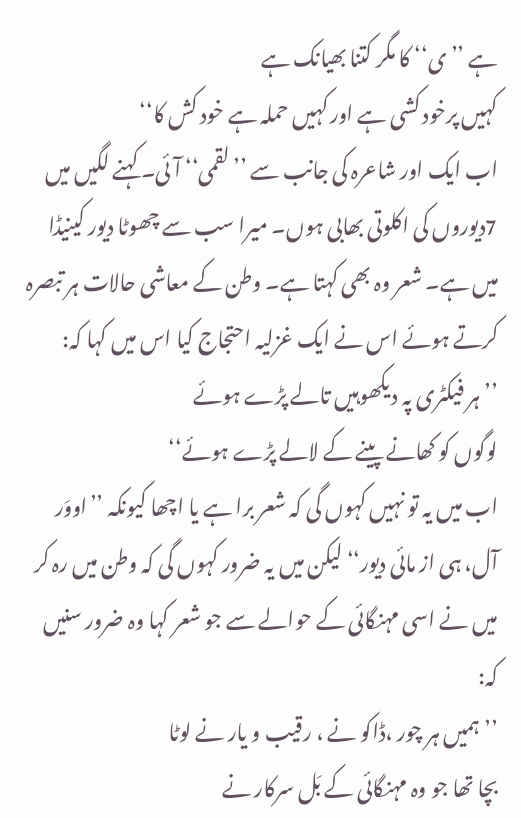ہے ’’ی‘‘ کا مگر کتنا بھیانک ہے
کہیں پرخود کشی ہے اور کہیں حملہ ہے خود کش کا‘‘
اب ایک اور شاعرہ کی جانب سے ’’لقمی‘‘ آئی۔ کہنے لگیں میں 7دیوروں کی اکلوتی بھابی ہوں۔ میرا سب سے چھوٹا دیور کینیڈا میں ہے۔ شعر وہ بھی کہتا ہے۔ وطن کے معاشی حالات ہر تبصرہ کرتے ہوئے اس نے ایک غزلیہ احتجاج کیا اس میں کہا کہ:
’’ہر فیکٹری پہ دیکھوہیں تالے پڑے ہوئے
لوگوں کو کھانے پینے کے لالے پڑے ہوئے‘‘
اب میں یہ تو نہیں کہوں گی کہ شعر برا ہے یا اچھا کیونکہ ’’اووَر آل، ہی از مائی دیور‘‘ لیکن میں یہ ضرور کہوں گی کہ وطن میں رہ کر میں نے اسی مہنگائی کے حوالے سے جو شعر کہا وہ ضرور سنیں کہ:
’’ہمیں ہر چور ،ڈاکو نے ، رقیب و یار نے لوٹا
بچا تھا جو وہ مہنگائی کے بَل سرکار نے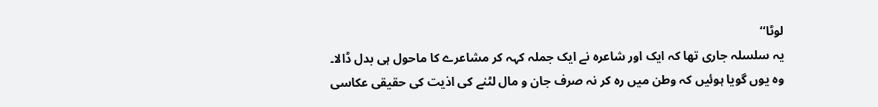لوٹا‘‘
یہ سلسلہ جاری تھا کہ ایک اور شاعرہ نے ایک جملہ کہہ کر مشاعرے کا ماحول ہی بدل ڈالا۔ وہ یوں گویا ہوئیں کہ وطن میں رہ کر نہ صرف جان و مال لٹنے کی اذیت کی حقیقی عکاسی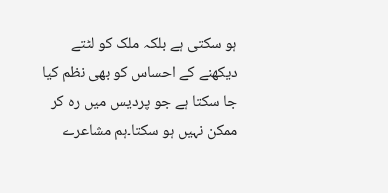ہو سکتی ہے بلکہ ملک کو لٹتے دیکھنے کے احساس کو بھی نظم کیا جا سکتا ہے جو پردیس میں رہ کر ممکن نہیں ہو سکتا۔ہم مشاعرے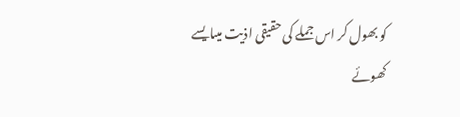کو بھول کر اس جملے کی حقیقی اذیت میںایسے کھوئے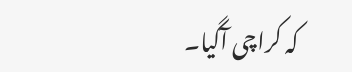کہ کراچی آگیا۔